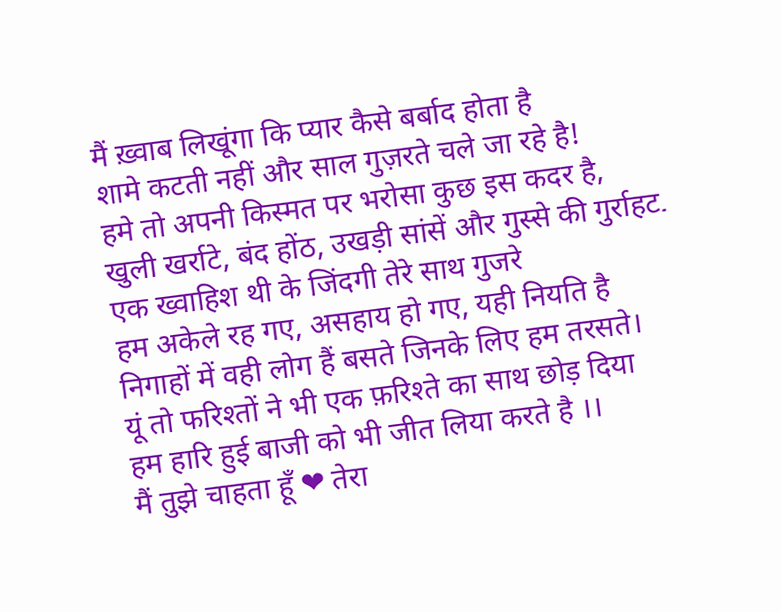मैं ख़्वाब लिखूंगा कि प्यार कैसे बर्बाद होता है
शामे कटती नहीं और साल गुज़रते चले जा रहे है!
हमे तो अपनी किस्मत पर भरोसा कुछ इस कदर है,
खुली खर्राटे, बंद होंठ, उखड़ी सांसें और गुस्से की गुर्राहट۔
एक ख्वाहिश थी के जिंदगी तेरे साथ गुजरे
हम अकेले रह गए, असहाय हो गए, यही नियति है
निगाहों में वही लोग हैं बसते जिनके लिए हम तरसते।
यूं तो फरिश्तों ने भी एक फ़रिश्ते का साथ छोड़ दिया
हम हारि हुई बाजी को भी जीत लिया करते है ।।
मैं तुझे चाहता हूँ ❤ तेरा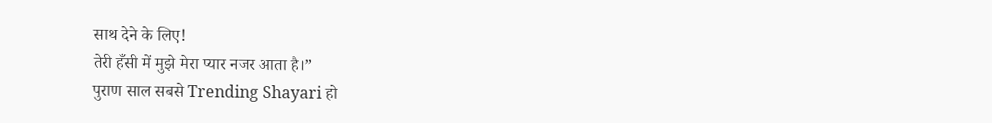साथ देने के लिए!
तेरी हँसी में मुझे मेरा प्यार नजर आता है।”
पुराण साल सबसे Trending Shayari हो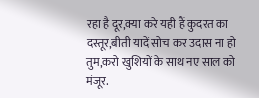रहा है दूर,क्या करे यही हैं कुदरत का दस्तूर,बीती यादें सोच कर उदास ना हो तुम,करो खुशियों के साथ नए साल को मंजूर.